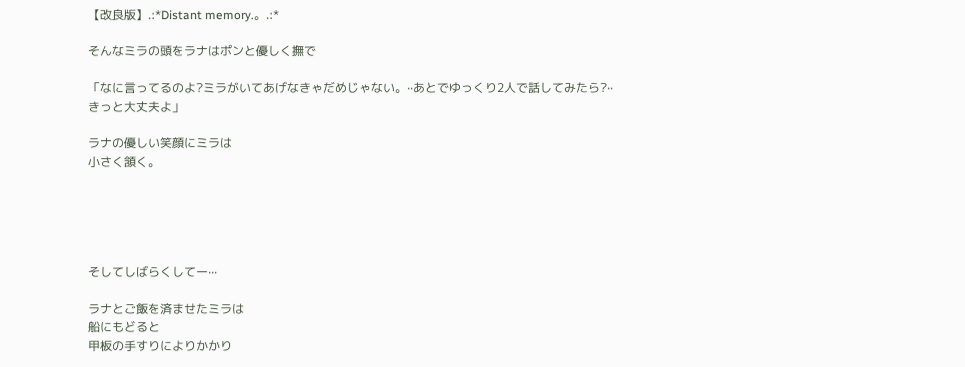【改良版】.:*Distant memory.。.:*

そんなミラの頭をラナはポンと優しく撫で

「なに言ってるのよ?ミラがいてあげなきゃだめじゃない。··あとでゆっくり2人で話してみたら?··きっと大丈夫よ」

ラナの優しい笑顔にミラは
小さく頷く。





そしてしばらくしてー···

ラナとご飯を済ませたミラは
船にもどると
甲板の手すりによりかかり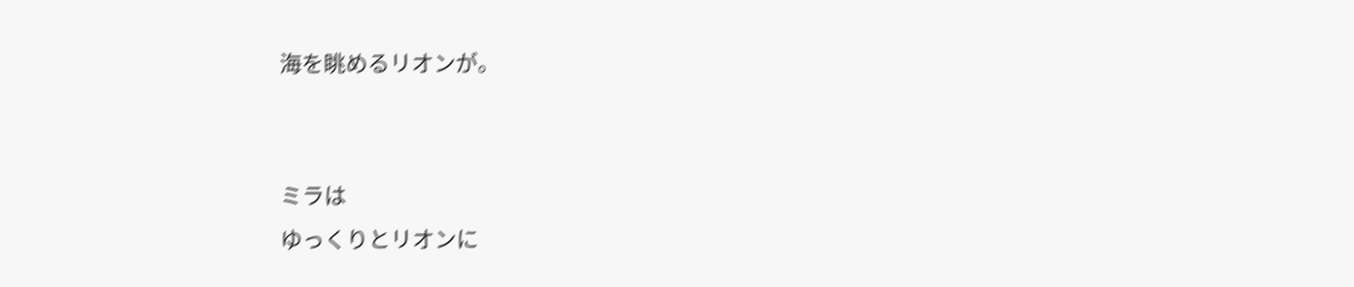海を眺めるリオンが。


ミラは
ゆっくりとリオンに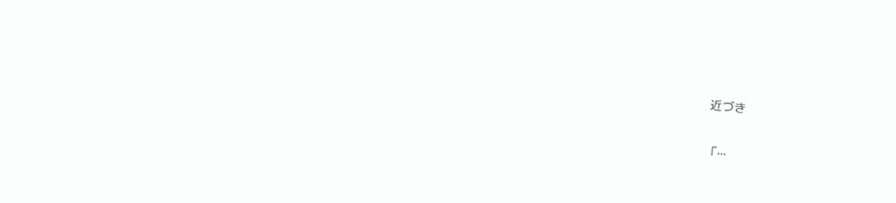近づき

「···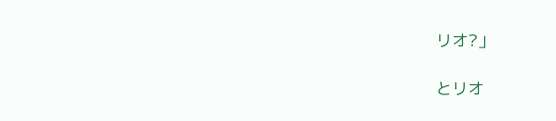リオ?」

とリオ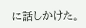に話しかけた。